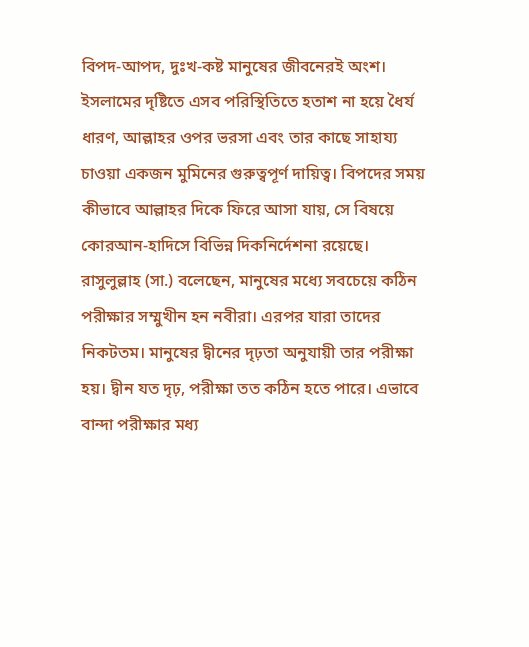বিপদ-আপদ, দুঃখ-কষ্ট মানুষের জীবনেরই অংশ। ইসলামের দৃষ্টিতে এসব পরিস্থিতিতে হতাশ না হয়ে ধৈর্য ধারণ, আল্লাহর ওপর ভরসা এবং তার কাছে সাহায্য চাওয়া একজন মুমিনের গুরুত্বপূর্ণ দায়িত্ব। বিপদের সময় কীভাবে আল্লাহর দিকে ফিরে আসা যায়, সে বিষয়ে কোরআন-হাদিসে বিভিন্ন দিকনির্দেশনা রয়েছে।
রাসুলুল্লাহ (সা.) বলেছেন, মানুষের মধ্যে সবচেয়ে কঠিন পরীক্ষার সম্মুখীন হন নবীরা। এরপর যারা তাদের নিকটতম। মানুষের দ্বীনের দৃঢ়তা অনুযায়ী তার পরীক্ষা হয়। দ্বীন যত দৃঢ়, পরীক্ষা তত কঠিন হতে পারে। এভাবে বান্দা পরীক্ষার মধ্য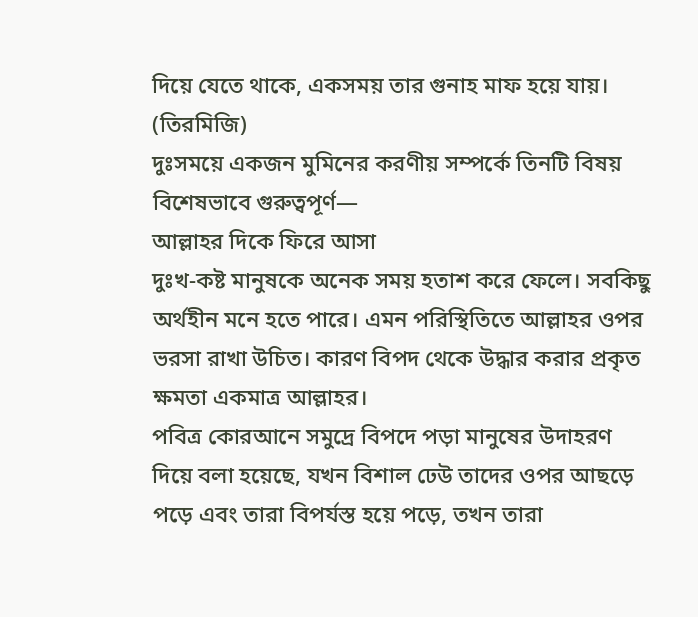দিয়ে যেতে থাকে, একসময় তার গুনাহ মাফ হয়ে যায়। (তিরমিজি)
দুঃসময়ে একজন মুমিনের করণীয় সম্পর্কে তিনটি বিষয় বিশেষভাবে গুরুত্বপূর্ণ—
আল্লাহর দিকে ফিরে আসা
দুঃখ-কষ্ট মানুষকে অনেক সময় হতাশ করে ফেলে। সবকিছু অর্থহীন মনে হতে পারে। এমন পরিস্থিতিতে আল্লাহর ওপর ভরসা রাখা উচিত। কারণ বিপদ থেকে উদ্ধার করার প্রকৃত ক্ষমতা একমাত্র আল্লাহর।
পবিত্র কোরআনে সমুদ্রে বিপদে পড়া মানুষের উদাহরণ দিয়ে বলা হয়েছে, যখন বিশাল ঢেউ তাদের ওপর আছড়ে পড়ে এবং তারা বিপর্যস্ত হয়ে পড়ে, তখন তারা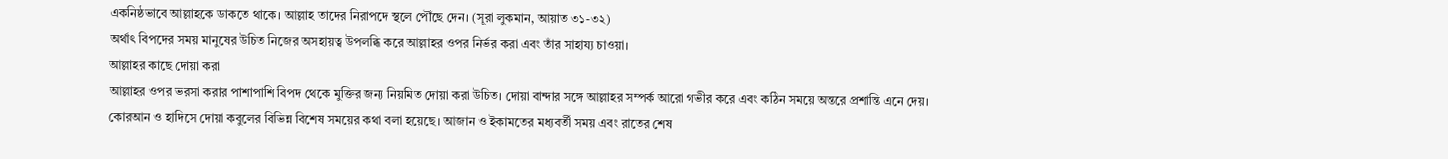একনিষ্ঠভাবে আল্লাহকে ডাকতে থাকে। আল্লাহ তাদের নিরাপদে স্থলে পৌঁছে দেন। (সূরা লুকমান, আয়াত ৩১-৩২)
অর্থাৎ বিপদের সময় মানুষের উচিত নিজের অসহায়ত্ব উপলব্ধি করে আল্লাহর ওপর নির্ভর করা এবং তাঁর সাহায্য চাওয়া।
আল্লাহর কাছে দোয়া করা
আল্লাহর ওপর ভরসা করার পাশাপাশি বিপদ থেকে মুক্তির জন্য নিয়মিত দোয়া করা উচিত। দোয়া বান্দার সঙ্গে আল্লাহর সম্পর্ক আরো গভীর করে এবং কঠিন সময়ে অন্তরে প্রশান্তি এনে দেয়।
কোরআন ও হাদিসে দোয়া কবুলের বিভিন্ন বিশেষ সময়ের কথা বলা হয়েছে। আজান ও ইকামতের মধ্যবর্তী সময় এবং রাতের শেষ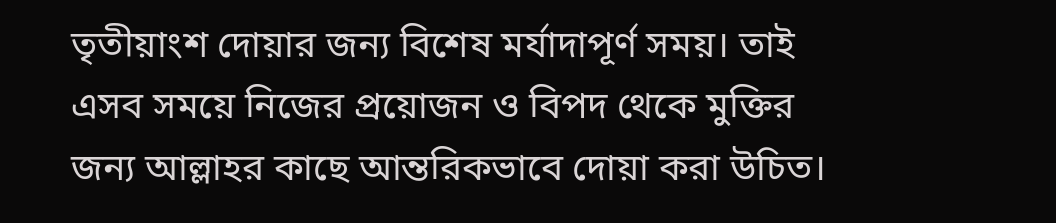তৃতীয়াংশ দোয়ার জন্য বিশেষ মর্যাদাপূর্ণ সময়। তাই এসব সময়ে নিজের প্রয়োজন ও বিপদ থেকে মুক্তির জন্য আল্লাহর কাছে আন্তরিকভাবে দোয়া করা উচিত।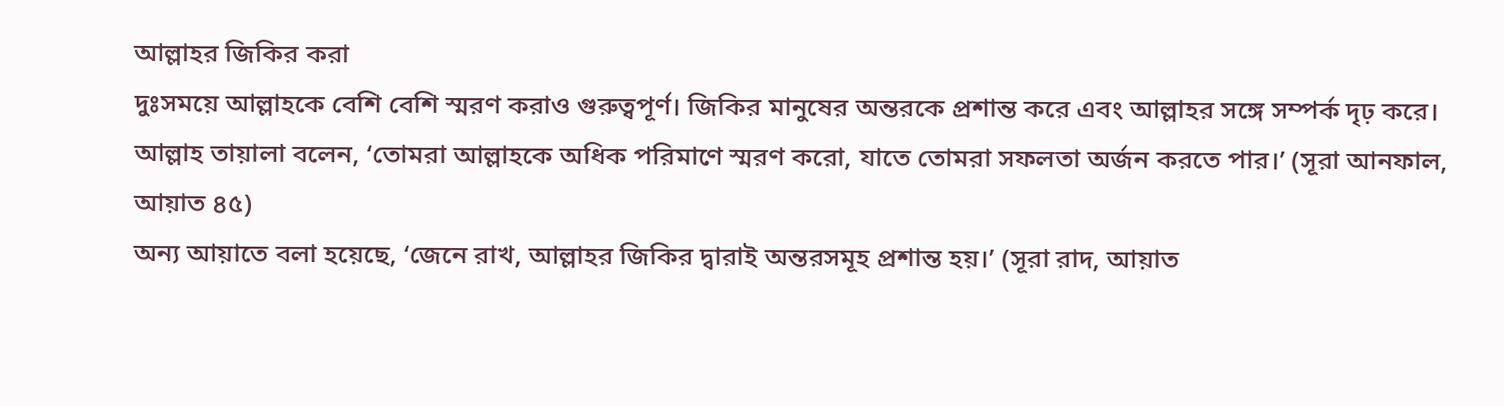আল্লাহর জিকির করা
দুঃসময়ে আল্লাহকে বেশি বেশি স্মরণ করাও গুরুত্বপূর্ণ। জিকির মানুষের অন্তরকে প্রশান্ত করে এবং আল্লাহর সঙ্গে সম্পর্ক দৃঢ় করে।
আল্লাহ তায়ালা বলেন, ‘তোমরা আল্লাহকে অধিক পরিমাণে স্মরণ করো, যাতে তোমরা সফলতা অর্জন করতে পার।’ (সূরা আনফাল, আয়াত ৪৫)
অন্য আয়াতে বলা হয়েছে, ‘জেনে রাখ, আল্লাহর জিকির দ্বারাই অন্তরসমূহ প্রশান্ত হয়।’ (সূরা রাদ, আয়াত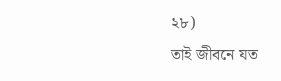২৮)
তাই জীবনে যত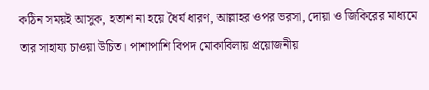কঠিন সময়ই আসুক, হতাশ না হয়ে ধৈর্য ধারণ, আল্লাহর ওপর ভরসা, দোয়া ও জিকিরের মাধ্যমে তার সাহায্য চাওয়া উচিত। পাশাপাশি বিপদ মোকাবিলায় প্রয়োজনীয়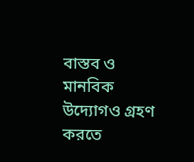বাস্তব ও মানবিক উদ্যোগও গ্রহণ করতে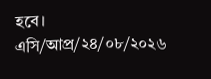হবে।
এসি/আপ্র/২৪/০৮/২০২৬